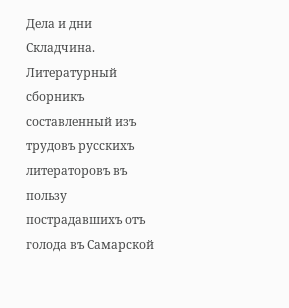Дела и дни
Складчина. Литературный сборникъ составленный изъ трудовъ русскихъ литераторовъ въ пользу пострадавшихъ отъ голода въ Самарской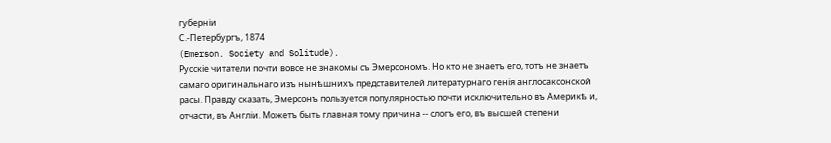губерніи
С.-Петербургъ, 1874
(Emerson. Society and Solitude).
Русскіе читатели почти вовсе не знакомы съ Эмерсономъ. Но кто не знаетъ его, тотъ не знаетъ самаго оригинальнаго изъ нынѣшнихъ представителей литературнаго генія англосаксонской расы. Правду сказать, Эмерсонъ пользуется популярностью почти исключительно въ Америкѣ и, отчасти, въ Англіи. Можетъ быть главная тому причина -- слогъ его, въ высшей степени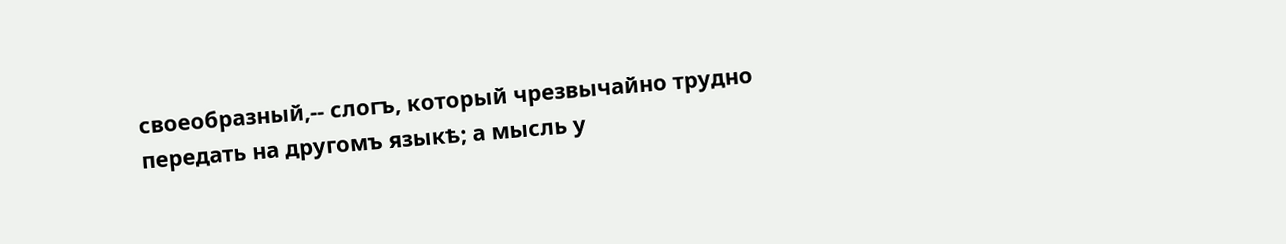своеобразный,-- слогъ, который чрезвычайно трудно передать на другомъ языкѣ; а мысль у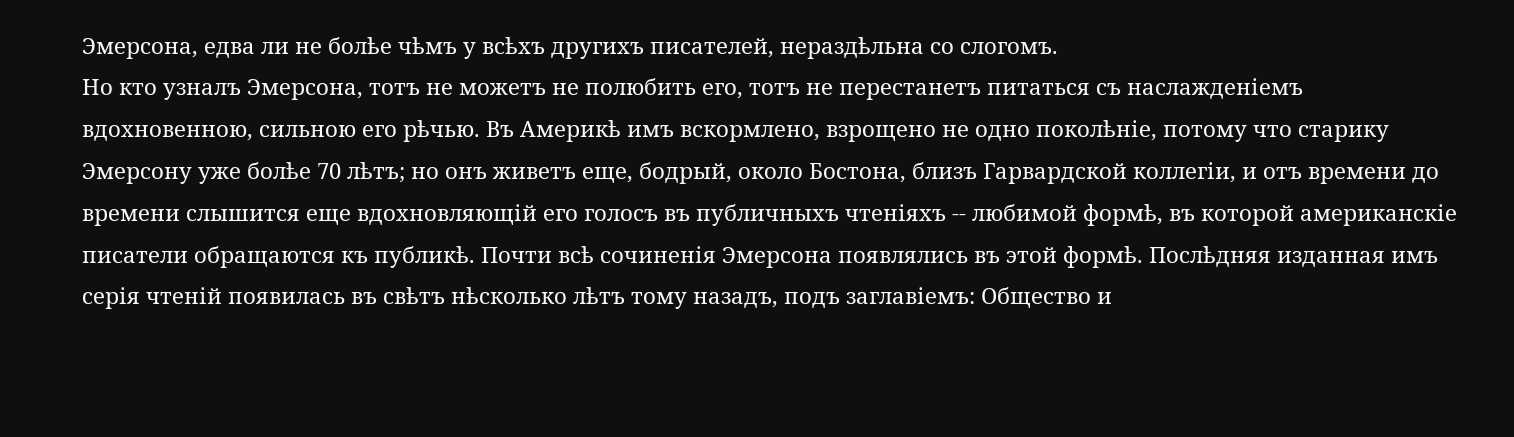Эмерсона, едва ли не болѣе чѣмъ у всѣхъ другихъ писателей, нераздѣльна со слогомъ.
Но кто узналъ Эмерсона, тотъ не можетъ не полюбить его, тотъ не перестанетъ питаться съ наслажденіемъ вдохновенною, сильною его рѣчью. Въ Америкѣ имъ вскормлено, взрощено не одно поколѣніе, потому что старику Эмерсону уже болѣе 70 лѣтъ; но онъ живетъ еще, бодрый, около Бостона, близъ Гарвардской коллегіи, и отъ времени до времени слышится еще вдохновляющій его голосъ въ публичныхъ чтеніяхъ -- любимой формѣ, въ которой американскіе писатели обращаются къ публикѣ. Почти всѣ сочиненія Эмерсона появлялись въ этой формѣ. Послѣдняя изданная имъ серія чтеній появилась въ свѣтъ нѣсколько лѣтъ тому назадъ, подъ заглавіемъ: Общество и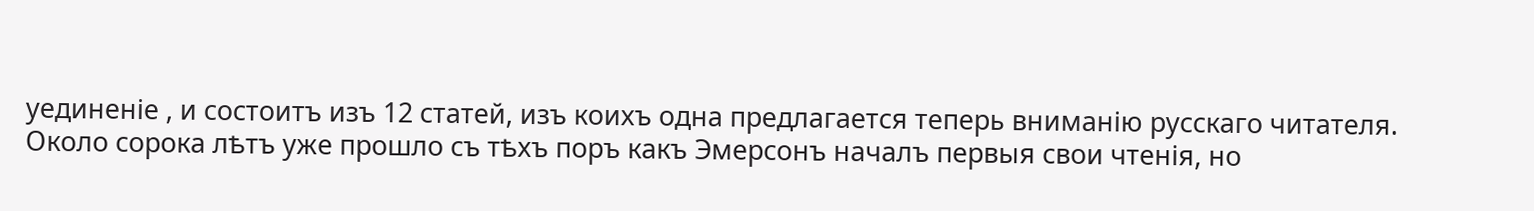уединеніе , и состоитъ изъ 12 статей, изъ коихъ одна предлагается теперь вниманію русскаго читателя.
Около сорока лѣтъ уже прошло съ тѣхъ поръ какъ Эмерсонъ началъ первыя свои чтенія, но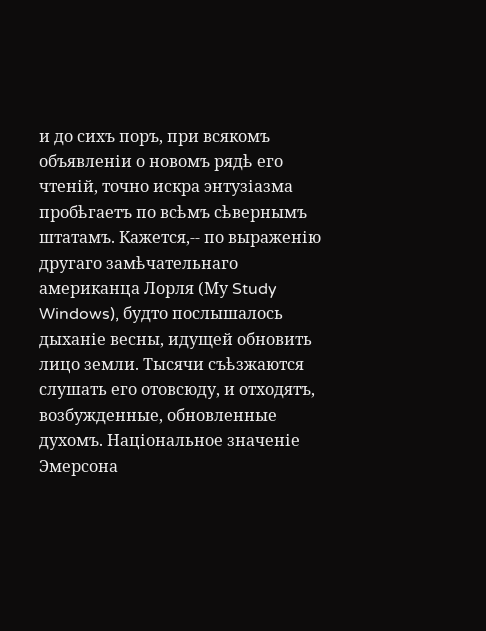и до сихъ поръ, при всякомъ объявленіи о новомъ рядѣ его чтеній, точно искра энтузіазма пробѣгаетъ по всѣмъ сѣвернымъ штатамъ. Кажется,-- по выраженію другаго замѣчательнаго американца Лорля (Му Study Windows), будто послышалось дыханіе весны, идущей обновить лицо земли. Тысячи съѣзжаются слушать его отовсюду, и отходятъ, возбужденные, обновленные духомъ. Національное значеніе Эмерсона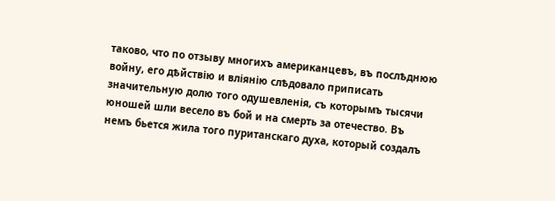таково, что по отзыву многихъ американцевъ, въ послѣднюю войну, его дѣйствію и вліянію слѣдовало приписать значительную долю того одушевленія, съ которымъ тысячи юношей шли весело въ бой и на смерть за отечество. Въ немъ бьется жила того пуританскаго духа, который создалъ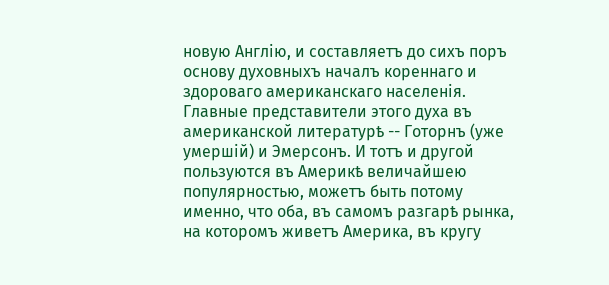новую Англію, и составляетъ до сихъ поръ основу духовныхъ началъ кореннаго и здороваго американскаго населенія. Главные представители этого духа въ американской литературѣ -- Готорнъ (уже умершій) и Эмерсонъ. И тотъ и другой пользуются въ Америкѣ величайшею популярностью, можетъ быть потому именно, что оба, въ самомъ разгарѣ рынка, на которомъ живетъ Америка, въ кругу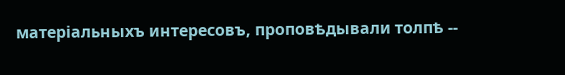матеріальныхъ интересовъ, проповѣдывали толпѣ --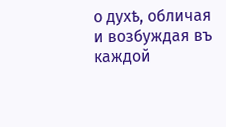о духѣ, обличая и возбуждая въ каждой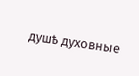душѣ духовные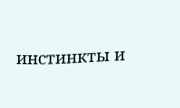инстинкты и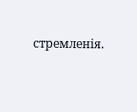стремленія.